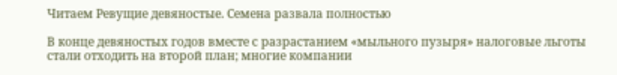Читаем Ревущие девяностые. Семена развала полностью

В конце девяностых годов вместе с разрастанием «мыльного пузыря» налоговые льготы стали отходить на второй план; многие компании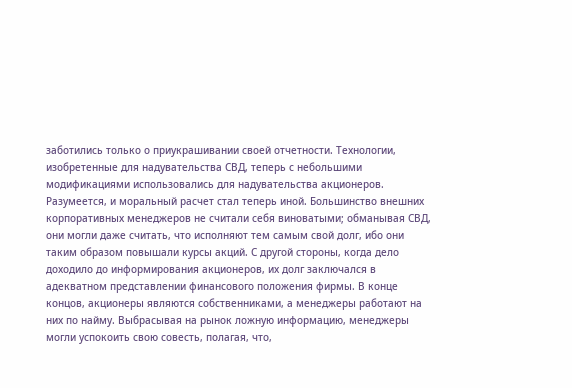заботились только о приукрашивании своей отчетности. Технологии, изобретенные для надувательства СВД, теперь с небольшими модификациями использовались для надувательства акционеров. Разумеется, и моральный расчет стал теперь иной. Большинство внешних корпоративных менеджеров не считали себя виноватыми; обманывая СВД, они могли даже считать, что исполняют тем самым свой долг, ибо они таким образом повышали курсы акций. С другой стороны, когда дело доходило до информирования акционеров, их долг заключался в адекватном представлении финансового положения фирмы. В конце концов, акционеры являются собственниками, а менеджеры работают на них по найму. Выбрасывая на рынок ложную информацию, менеджеры могли успокоить свою совесть, полагая, что,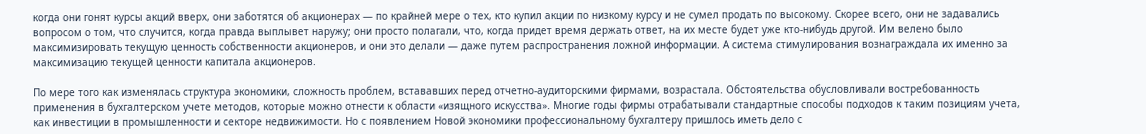когда они гонят курсы акций вверх, они заботятся об акционерах — по крайней мере о тех, кто купил акции по низкому курсу и не сумел продать по высокому. Скорее всего, они не задавались вопросом о том, что случится, когда правда выплывет наружу; они просто полагали, что, когда придет время держать ответ, на их месте будет уже кто-нибудь другой. Им велено было максимизировать текущую ценность собственности акционеров, и они это делали — даже путем распространения ложной информации. А система стимулирования вознаграждала их именно за максимизацию текущей ценности капитала акционеров.

По мере того как изменялась структура экономики, сложность проблем, встававших перед отчетно-аудиторскими фирмами, возрастала. Обстоятельства обусловливали востребованность применения в бухгалтерском учете методов, которые можно отнести к области «изящного искусства». Многие годы фирмы отрабатывали стандартные способы подходов к таким позициям учета, как инвестиции в промышленности и секторе недвижимости. Но с появлением Новой экономики профессиональному бухгалтеру пришлось иметь дело с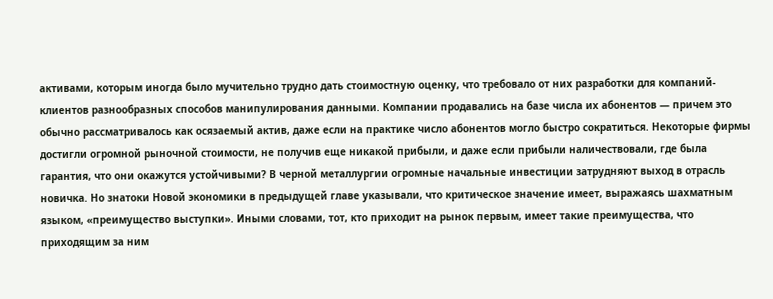активами, которым иногда было мучительно трудно дать стоимостную оценку, что требовало от них разработки для компаний-клиентов разнообразных способов манипулирования данными. Компании продавались на базе числа их абонентов — причем это обычно рассматривалось как осязаемый актив, даже если на практике число абонентов могло быстро сократиться. Некоторые фирмы достигли огромной рыночной стоимости, не получив еще никакой прибыли, и даже если прибыли наличествовали, где была гарантия, что они окажутся устойчивыми? В черной металлургии огромные начальные инвестиции затрудняют выход в отрасль новичка. Но знатоки Новой экономики в предыдущей главе указывали, что критическое значение имеет, выражаясь шахматным языком, «преимущество выступки». Иными словами, тот, кто приходит на рынок первым, имеет такие преимущества, что приходящим за ним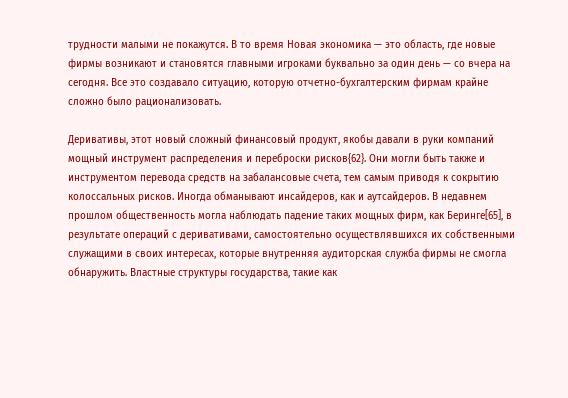трудности малыми не покажутся. В то время Новая экономика — это область, где новые фирмы возникают и становятся главными игроками буквально за один день — со вчера на сегодня. Все это создавало ситуацию, которую отчетно-бухгалтерским фирмам крайне сложно было рационализовать.

Деривативы, этот новый сложный финансовый продукт, якобы давали в руки компаний мощный инструмент распределения и переброски рисков{62}. Они могли быть также и инструментом перевода средств на забалансовые счета, тем самым приводя к сокрытию колоссальных рисков. Иногда обманывают инсайдеров, как и аутсайдеров. В недавнем прошлом общественность могла наблюдать падение таких мощных фирм, как Беринге[65], в результате операций с деривативами, самостоятельно осуществлявшихся их собственными служащими в своих интересах, которые внутренняя аудиторская служба фирмы не смогла обнаружить. Властные структуры государства, такие как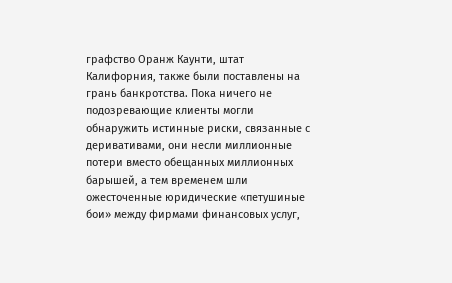графство Оранж Каунти, штат Калифорния, также были поставлены на грань банкротства. Пока ничего не подозревающие клиенты могли обнаружить истинные риски, связанные с деривативами, они несли миллионные потери вместо обещанных миллионных барышей, а тем временем шли ожесточенные юридические «петушиные бои» между фирмами финансовых услуг,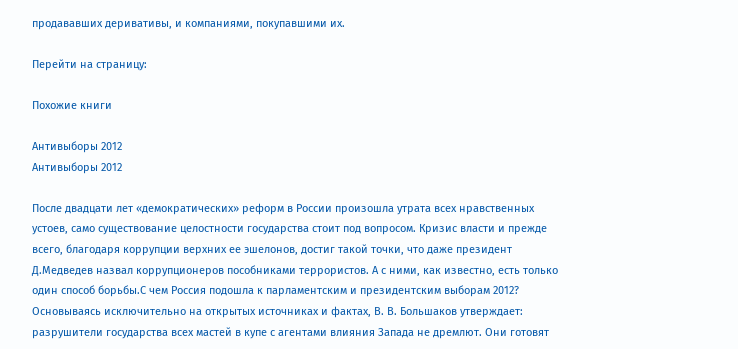продававших деривативы, и компаниями, покупавшими их.

Перейти на страницу:

Похожие книги

Антивыборы 2012
Антивыборы 2012

После двадцати лет «демократических» реформ в России произошла утрата всех нравственных устоев, само существование целостности государства стоит под вопросом. Кризис власти и прежде всего, благодаря коррупции верхних ее эшелонов, достиг такой точки, что даже президент Д.Медведев назвал коррупционеров пособниками террористов. А с ними, как известно, есть только один способ борьбы.С чем Россия подошла к парламентским и президентским выборам 2012? Основываясь исключительно на открытых источниках и фактах, В. В. Большаков утверждает: разрушители государства всех мастей в купе с агентами влияния Запада не дремлют. Они готовят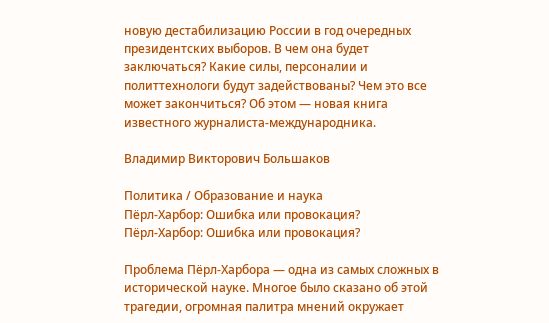новую дестабилизацию России в год очередных президентских выборов. В чем она будет заключаться? Какие силы, персоналии и политтехнологи будут задействованы? Чем это все может закончиться? Об этом — новая книга известного журналиста-международника.

Владимир Викторович Большаков

Политика / Образование и наука
Пёрл-Харбор: Ошибка или провокация?
Пёрл-Харбор: Ошибка или провокация?

Проблема Пёрл-Харбора — одна из самых сложных в исторической науке. Многое было сказано об этой трагедии, огромная палитра мнений окружает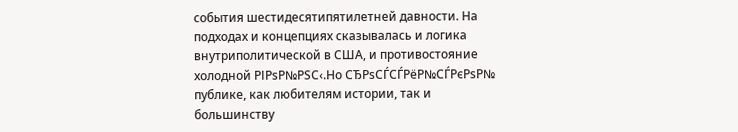события шестидесятипятилетней давности. На подходах и концепциях сказывалась и логика внутриполитической в США, и противостояние холодной РІРѕР№РЅС‹.Но СЂРѕСЃСЃРёР№СЃРєРѕР№ публике, как любителям истории, так и большинству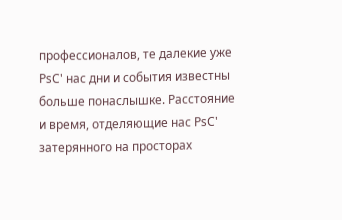профессионалов, те далекие уже РѕС' нас дни и события известны больше понаслышке. Расстояние и время, отделяющие нас РѕС' затерянного на просторах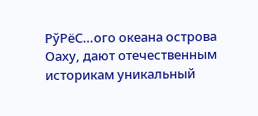РўРёС…ого океана острова Оаху, дают отечественным историкам уникальный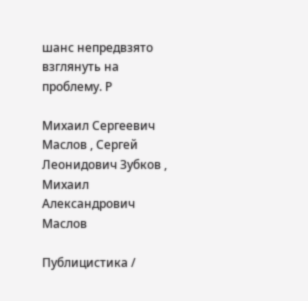шанс непредвзято взглянуть на проблему. Р

Михаил Сергеевич Маслов , Сергей Леонидович Зубков , Михаил Александрович Маслов

Публицистика /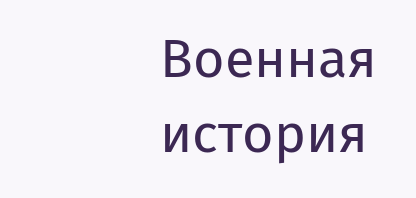Военная история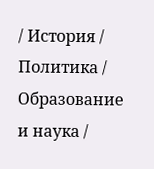/ История / Политика / Образование и наука /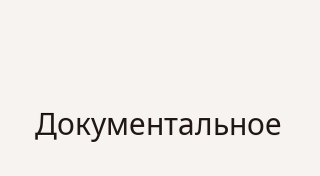Документальное